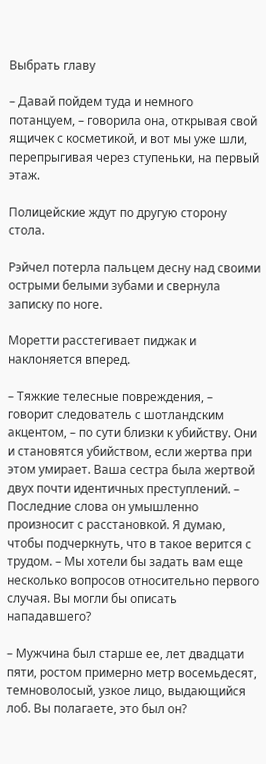Выбрать главу

– Давай пойдем туда и немного потанцуем, – говорила она, открывая свой ящичек с косметикой, и вот мы уже шли, перепрыгивая через ступеньки, на первый этаж.

Полицейские ждут по другую сторону стола.

Рэйчел потерла пальцем десну над своими острыми белыми зубами и свернула записку по ноге.

Моретти расстегивает пиджак и наклоняется вперед.

– Тяжкие телесные повреждения, – говорит следователь с шотландским акцентом, – по сути близки к убийству. Они и становятся убийством, если жертва при этом умирает. Ваша сестра была жертвой двух почти идентичных преступлений. – Последние слова он умышленно произносит с расстановкой. Я думаю, чтобы подчеркнуть, что в такое верится с трудом. – Мы хотели бы задать вам еще несколько вопросов относительно первого случая. Вы могли бы описать нападавшего?

– Мужчина был старше ее, лет двадцати пяти, ростом примерно метр восемьдесят, темноволосый, узкое лицо, выдающийся лоб. Вы полагаете, это был он?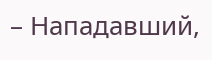– Нападавший,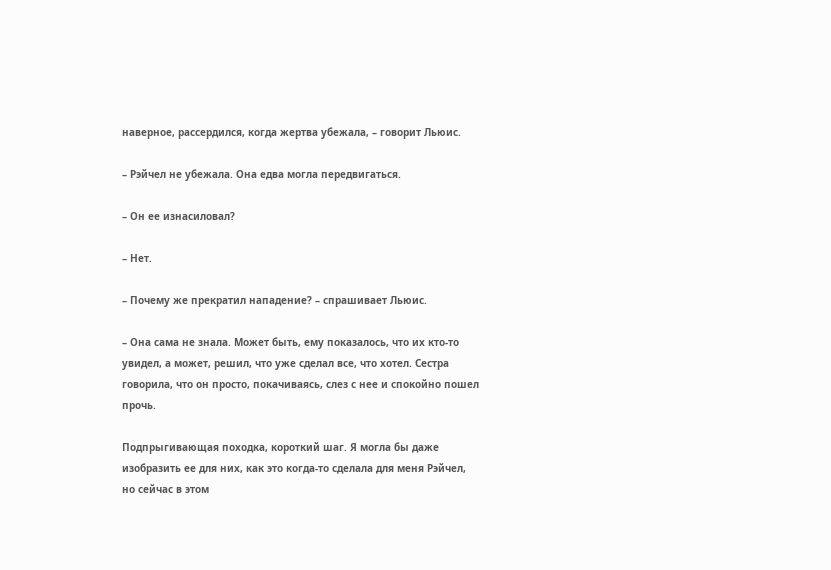наверное, рассердился, когда жертва убежала, – говорит Льюис.

– Рэйчел не убежала. Она едва могла передвигаться.

– Он ее изнасиловал?

– Нет.

– Почему же прекратил нападение? – спрашивает Льюис.

– Она сама не знала. Может быть, ему показалось, что их кто-то увидел, а может, решил, что уже сделал все, что хотел. Сестра говорила, что он просто, покачиваясь, слез с нее и спокойно пошел прочь.

Подпрыгивающая походка, короткий шаг. Я могла бы даже изобразить ее для них, как это когда-то сделала для меня Рэйчел, но сейчас в этом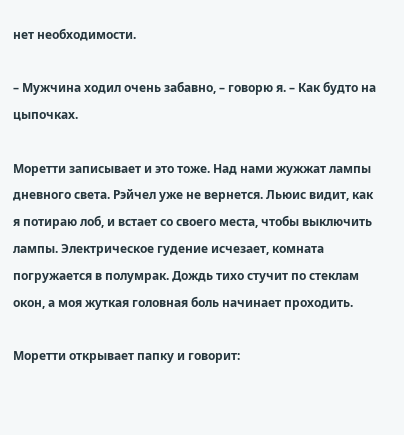нет необходимости.

– Мужчина ходил очень забавно, – говорю я. – Как будто на цыпочках.

Моретти записывает и это тоже. Над нами жужжат лампы дневного света. Рэйчел уже не вернется. Льюис видит, как я потираю лоб, и встает со своего места, чтобы выключить лампы. Электрическое гудение исчезает, комната погружается в полумрак. Дождь тихо стучит по стеклам окон, а моя жуткая головная боль начинает проходить.

Моретти открывает папку и говорит: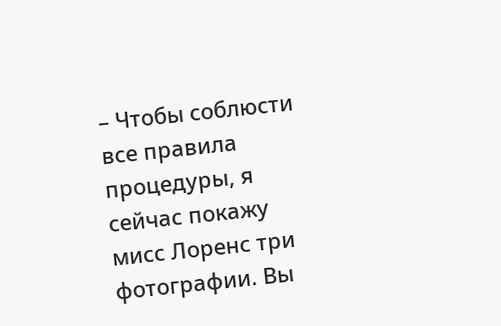– Чтобы соблюсти все правила процедуры, я сейчас покажу мисс Лоренс три фотографии. Вы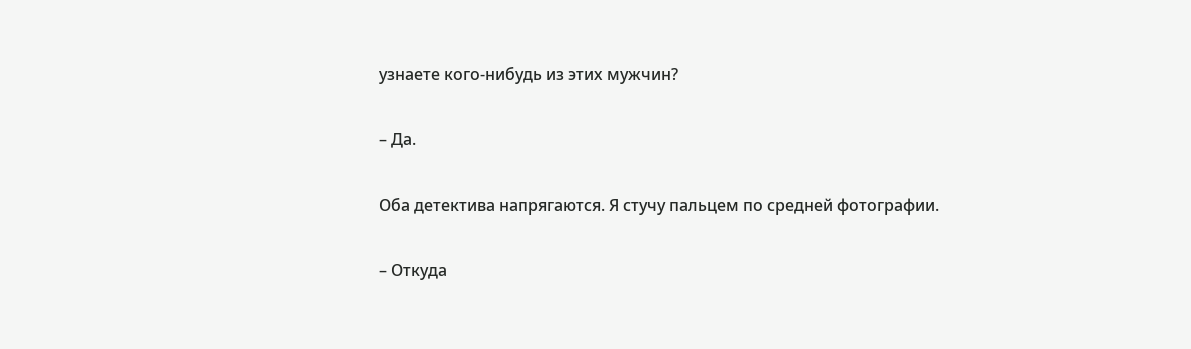узнаете кого-нибудь из этих мужчин?

– Да.

Оба детектива напрягаются. Я стучу пальцем по средней фотографии.

– Откуда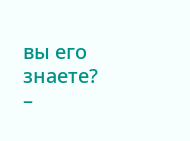вы его знаете? –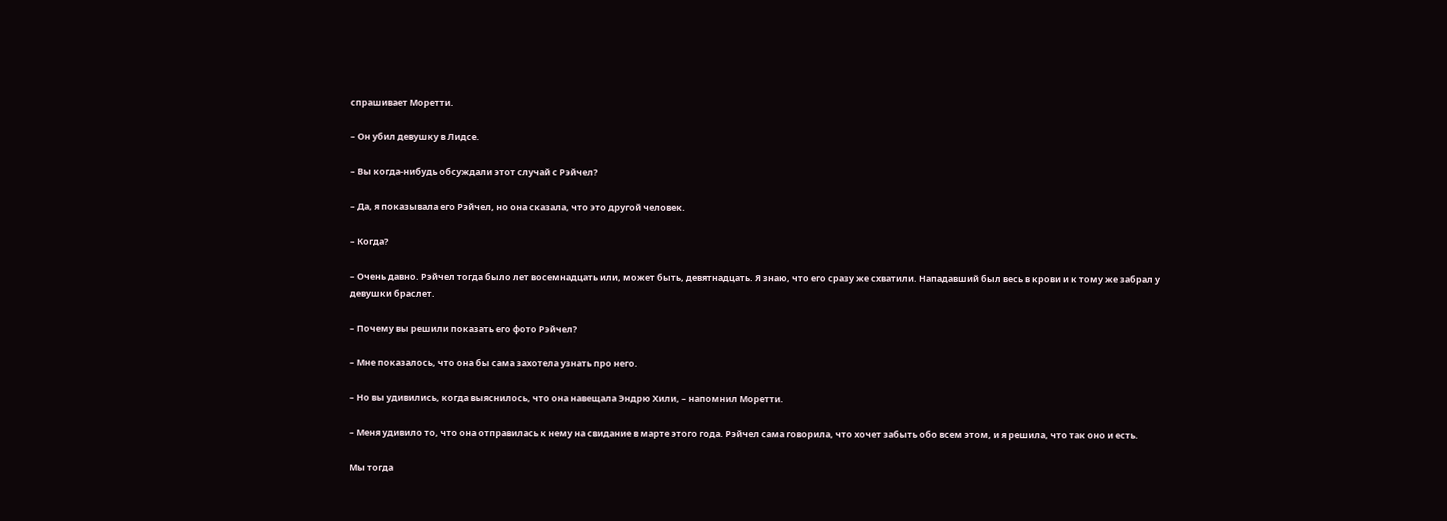спрашивает Моретти.

– Он убил девушку в Лидсе.

– Вы когда-нибудь обсуждали этот случай с Рэйчел?

– Да, я показывала его Рэйчел, но она сказала, что это другой человек.

– Когда?

– Очень давно. Рэйчел тогда было лет восемнадцать или, может быть, девятнадцать. Я знаю, что его сразу же схватили. Нападавший был весь в крови и к тому же забрал у девушки браслет.

– Почему вы решили показать его фото Рэйчел?

– Мне показалось, что она бы сама захотела узнать про него.

– Но вы удивились, когда выяснилось, что она навещала Эндрю Хили, – напомнил Моретти.

– Меня удивило то, что она отправилась к нему на свидание в марте этого года. Рэйчел сама говорила, что хочет забыть обо всем этом, и я решила, что так оно и есть.

Мы тогда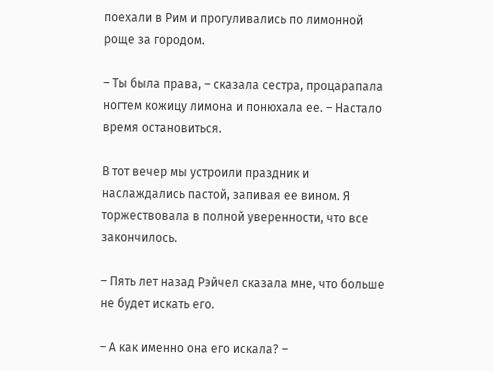поехали в Рим и прогуливались по лимонной роще за городом.

– Ты была права, – сказала сестра, процарапала ногтем кожицу лимона и понюхала ее. – Настало время остановиться.

В тот вечер мы устроили праздник и наслаждались пастой, запивая ее вином. Я торжествовала в полной уверенности, что все закончилось.

– Пять лет назад Рэйчел сказала мне, что больше не будет искать его.

– А как именно она его искала? –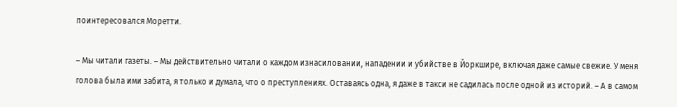поинтересовался Моретти.

– Мы читали газеты. – Мы действительно читали о каждом изнасиловании, нападении и убийстве в Йоркшире, включая даже самые свежие. У меня голова была ими забита, я только и думала, что о преступлениях. Оставаясь одна, я даже в такси не садилась после одной из историй. – А в самом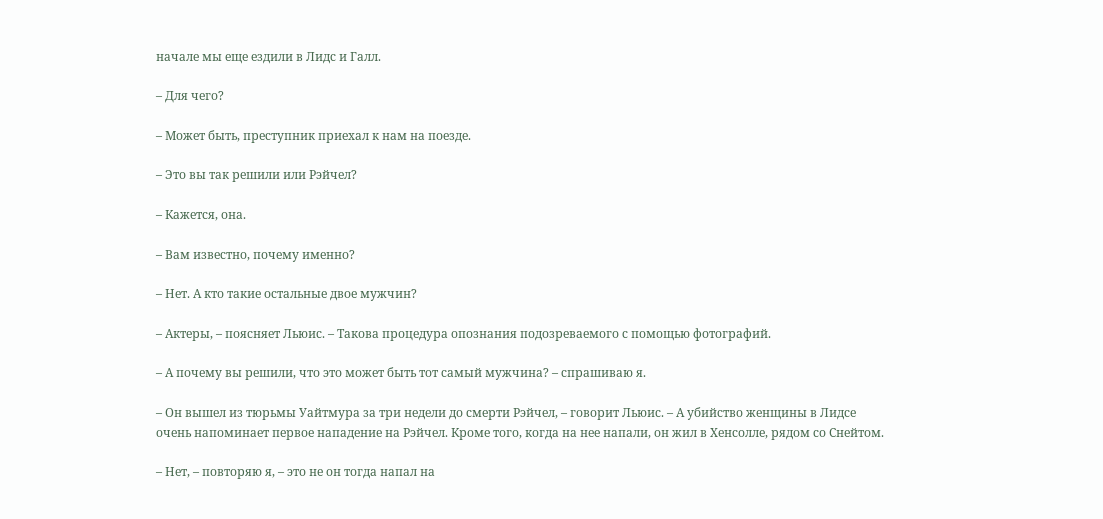начале мы еще ездили в Лидс и Галл.

– Для чего?

– Может быть, преступник приехал к нам на поезде.

– Это вы так решили или Рэйчел?

– Кажется, она.

– Вам известно, почему именно?

– Нет. А кто такие остальные двое мужчин?

– Актеры, – поясняет Льюис. – Такова процедура опознания подозреваемого с помощью фотографий.

– А почему вы решили, что это может быть тот самый мужчина? – спрашиваю я.

– Он вышел из тюрьмы Уайтмура за три недели до смерти Рэйчел, – говорит Льюис. – А убийство женщины в Лидсе очень напоминает первое нападение на Рэйчел. Кроме того, когда на нее напали, он жил в Хенсолле, рядом со Снейтом.

– Нет, – повторяю я, – это не он тогда напал на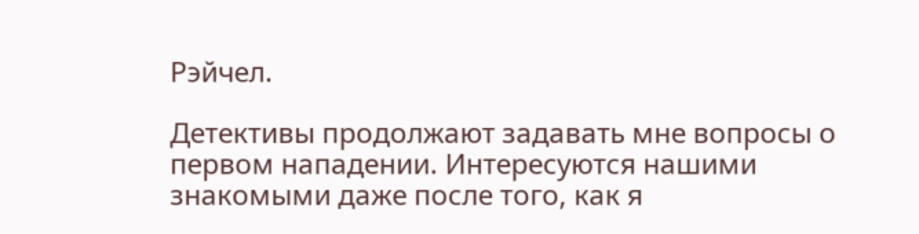Рэйчел.

Детективы продолжают задавать мне вопросы о первом нападении. Интересуются нашими знакомыми даже после того, как я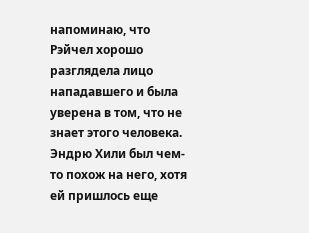напоминаю, что Рэйчел хорошо разглядела лицо нападавшего и была уверена в том, что не знает этого человека. Эндрю Хили был чем-то похож на него, хотя ей пришлось еще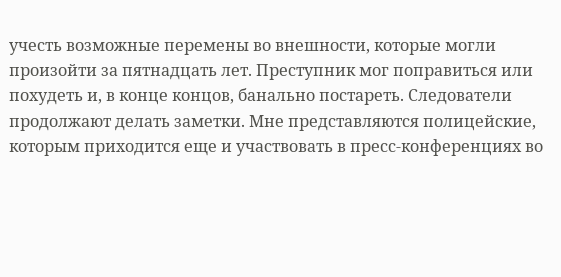учесть возможные перемены во внешности, которые могли произойти за пятнадцать лет. Преступник мог поправиться или похудеть и, в конце концов, банально постареть. Следователи продолжают делать заметки. Мне представляются полицейские, которым приходится еще и участвовать в пресс-конференциях во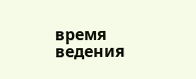время ведения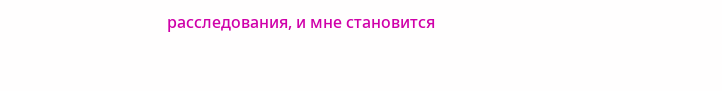расследования, и мне становится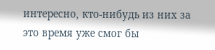интересно, кто-нибудь из них за это время уже смог бы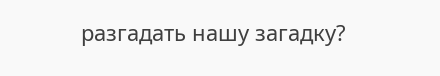разгадать нашу загадку?